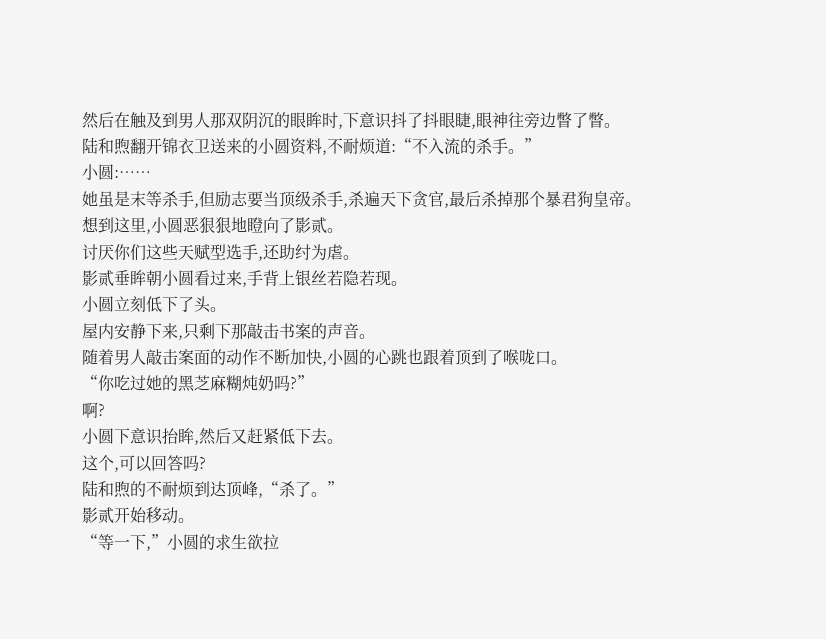然后在触及到男人那双阴沉的眼眸时,下意识抖了抖眼睫,眼神往旁边瞥了瞥。
陆和煦翻开锦衣卫送来的小圆资料,不耐烦道:“不入流的杀手。”
小圆:……
她虽是末等杀手,但励志要当顶级杀手,杀遍天下贪官,最后杀掉那个暴君狗皇帝。
想到这里,小圆恶狠狠地瞪向了影贰。
讨厌你们这些天赋型选手,还助纣为虐。
影贰垂眸朝小圆看过来,手背上银丝若隐若现。
小圆立刻低下了头。
屋内安静下来,只剩下那敲击书案的声音。
随着男人敲击案面的动作不断加快,小圆的心跳也跟着顶到了喉咙口。
“你吃过她的黑芝麻糊炖奶吗?”
啊?
小圆下意识抬眸,然后又赶紧低下去。
这个,可以回答吗?
陆和煦的不耐烦到达顶峰,“杀了。”
影贰开始移动。
“等一下,”小圆的求生欲拉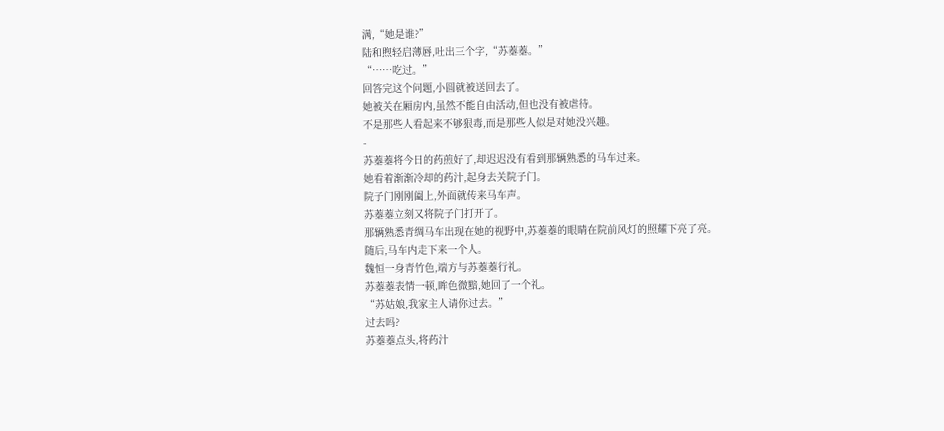满,“她是谁?”
陆和煦轻启薄唇,吐出三个字,“苏蓁蓁。”
“……吃过。”
回答完这个问题,小圆就被送回去了。
她被关在厢房内,虽然不能自由活动,但也没有被虐待。
不是那些人看起来不够狠毒,而是那些人似是对她没兴趣。
-
苏蓁蓁将今日的药煎好了,却迟迟没有看到那辆熟悉的马车过来。
她看着渐渐冷却的药汁,起身去关院子门。
院子门刚刚阖上,外面就传来马车声。
苏蓁蓁立刻又将院子门打开了。
那辆熟悉青绸马车出现在她的视野中,苏蓁蓁的眼睛在院前风灯的照耀下亮了亮。
随后,马车内走下来一个人。
魏恒一身青竹色,端方与苏蓁蓁行礼。
苏蓁蓁表情一顿,眸色微黯,她回了一个礼。
“苏姑娘,我家主人请你过去。”
过去吗?
苏蓁蓁点头,将药汁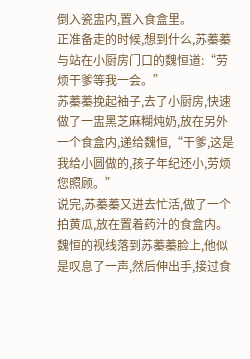倒入瓷盅内,置入食盒里。
正准备走的时候,想到什么,苏蓁蓁与站在小厨房门口的魏恒道:“劳烦干爹等我一会。”
苏蓁蓁挽起袖子,去了小厨房,快速做了一盅黑芝麻糊炖奶,放在另外一个食盒内,递给魏恒,“干爹,这是我给小圆做的,孩子年纪还小,劳烦您照顾。”
说完,苏蓁蓁又进去忙活,做了一个拍黄瓜,放在置着药汁的食盒内。
魏恒的视线落到苏蓁蓁脸上,他似是叹息了一声,然后伸出手,接过食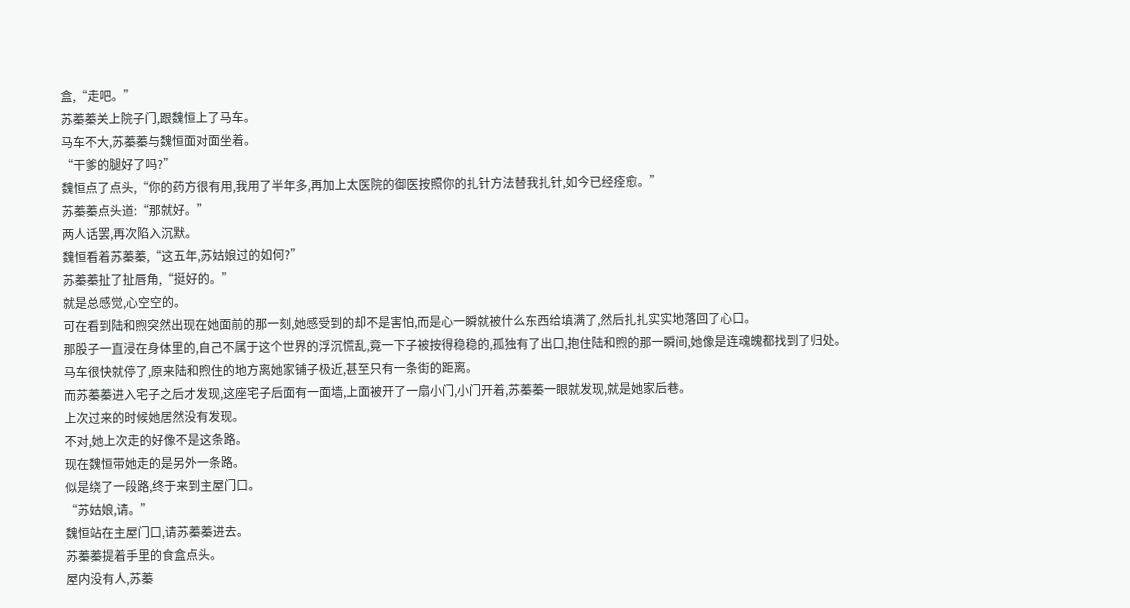盒,“走吧。”
苏蓁蓁关上院子门,跟魏恒上了马车。
马车不大,苏蓁蓁与魏恒面对面坐着。
“干爹的腿好了吗?”
魏恒点了点头,“你的药方很有用,我用了半年多,再加上太医院的御医按照你的扎针方法替我扎针,如今已经痊愈。”
苏蓁蓁点头道:“那就好。”
两人话罢,再次陷入沉默。
魏恒看着苏蓁蓁,“这五年,苏姑娘过的如何?”
苏蓁蓁扯了扯唇角,“挺好的。”
就是总感觉,心空空的。
可在看到陆和煦突然出现在她面前的那一刻,她感受到的却不是害怕,而是心一瞬就被什么东西给填满了,然后扎扎实实地落回了心口。
那股子一直浸在身体里的,自己不属于这个世界的浮沉慌乱,竟一下子被按得稳稳的,孤独有了出口,抱住陆和煦的那一瞬间,她像是连魂魄都找到了归处。
马车很快就停了,原来陆和煦住的地方离她家铺子极近,甚至只有一条街的距离。
而苏蓁蓁进入宅子之后才发现,这座宅子后面有一面墙,上面被开了一扇小门,小门开着,苏蓁蓁一眼就发现,就是她家后巷。
上次过来的时候她居然没有发现。
不对,她上次走的好像不是这条路。
现在魏恒带她走的是另外一条路。
似是绕了一段路,终于来到主屋门口。
“苏姑娘,请。”
魏恒站在主屋门口,请苏蓁蓁进去。
苏蓁蓁提着手里的食盒点头。
屋内没有人,苏蓁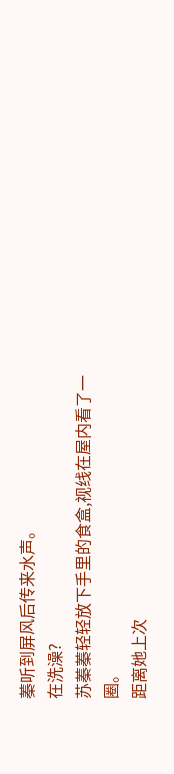蓁听到屏风后传来水声。
在洗澡?
苏蓁蓁轻轻放下手里的食盒,视线在屋内看了一圈。
距离她上次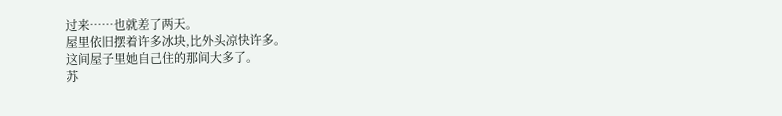过来……也就差了两天。
屋里依旧摆着许多冰块,比外头凉快许多。
这间屋子里她自己住的那间大多了。
苏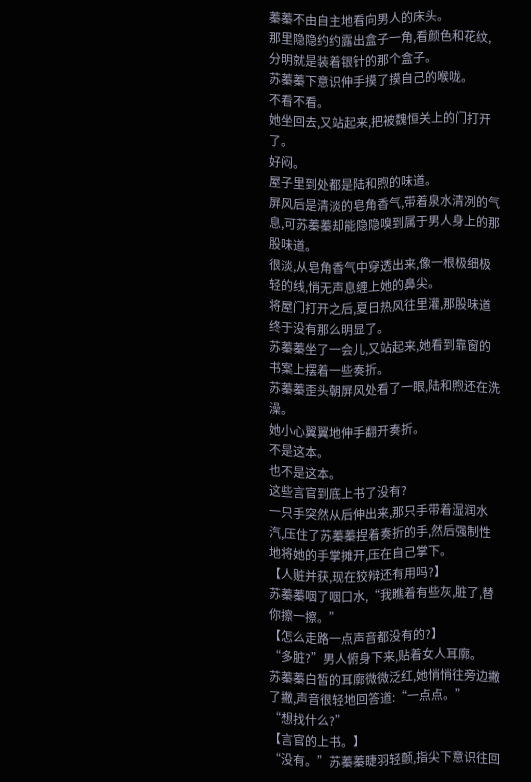蓁蓁不由自主地看向男人的床头。
那里隐隐约约露出盒子一角,看颜色和花纹,分明就是装着银针的那个盒子。
苏蓁蓁下意识伸手摸了摸自己的喉咙。
不看不看。
她坐回去,又站起来,把被魏恒关上的门打开了。
好闷。
屋子里到处都是陆和煦的味道。
屏风后是清淡的皂角香气,带着泉水清冽的气息,可苏蓁蓁却能隐隐嗅到属于男人身上的那股味道。
很淡,从皂角香气中穿透出来,像一根极细极轻的线,悄无声息缠上她的鼻尖。
将屋门打开之后,夏日热风往里灌,那股味道终于没有那么明显了。
苏蓁蓁坐了一会儿,又站起来,她看到靠窗的书案上摆着一些奏折。
苏蓁蓁歪头朝屏风处看了一眼,陆和煦还在洗澡。
她小心翼翼地伸手翻开奏折。
不是这本。
也不是这本。
这些言官到底上书了没有?
一只手突然从后伸出来,那只手带着湿润水汽,压住了苏蓁蓁捏着奏折的手,然后强制性地将她的手掌摊开,压在自己掌下。
【人赃并获,现在狡辩还有用吗?】
苏蓁蓁咽了咽口水,“我瞧着有些灰,脏了,替你擦一擦。”
【怎么走路一点声音都没有的?】
“多脏?”男人俯身下来,贴着女人耳廓。
苏蓁蓁白皙的耳廓微微泛红,她悄悄往旁边撇了撇,声音很轻地回答道:“一点点。”
“想找什么?”
【言官的上书。】
“没有。”苏蓁蓁睫羽轻颤,指尖下意识往回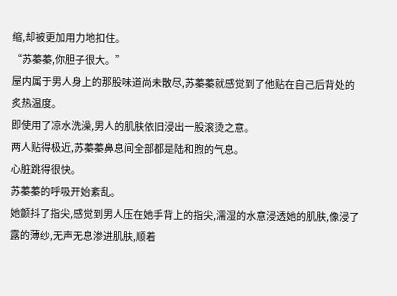缩,却被更加用力地扣住。
“苏蓁蓁,你胆子很大。”
屋内属于男人身上的那股味道尚未散尽,苏蓁蓁就感觉到了他贴在自己后背处的炙热温度。
即使用了凉水洗澡,男人的肌肤依旧浸出一股滚烫之意。
两人贴得极近,苏蓁蓁鼻息间全部都是陆和煦的气息。
心脏跳得很快。
苏蓁蓁的呼吸开始紊乱。
她颤抖了指尖,感觉到男人压在她手背上的指尖,濡湿的水意浸透她的肌肤,像浸了露的薄纱,无声无息渗进肌肤,顺着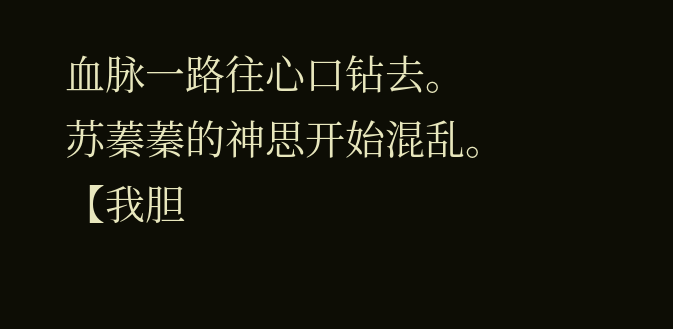血脉一路往心口钻去。
苏蓁蓁的神思开始混乱。
【我胆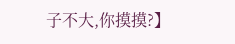子不大,你摸摸?】